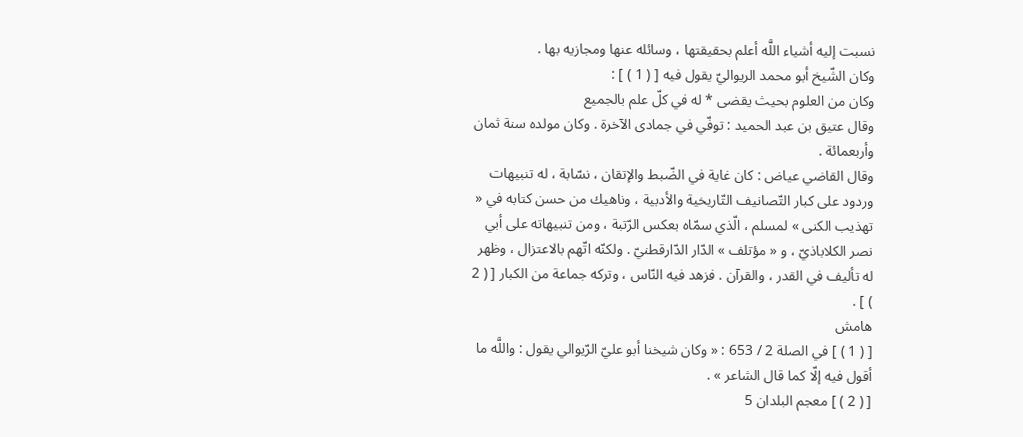نسبت إليه أشياء اللَّه أعلم بحقيقتها ، وسائله عنها ومجازيه بها .
وكان الشّيخ أبو محمد الريواليّ يقول فيه [ ( 1 ) ] :
وكان من العلوم بحيث يقضى * له في كلّ علم بالجميع
وقال عتيق بن عبد الحميد : توفّي في جمادى الآخرة . وكان مولده سنة ثمان وأربعمائة .
وقال القاضي عياض : كان غاية في الضّبط والإتقان ، نسّابة ، له تنبيهات وردود على كبار التّصانيف التّاريخية والأدبية ، وناهيك من حسن كتابه في « تهذيب الكنى » لمسلم ، الّذي سمّاه بعكس الرّتبة ، ومن تنبيهاته على أبي نصر الكلاباذيّ ، و « مؤتلف » الدّار الدّارقطنيّ . ولكنّه اتّهم بالاعتزال ، وظهر له تأليف في القدر ، والقرآن . فزهد فيه النّاس ، وتركه جماعة من الكبار [ ( 2 ) ] .
هامش
[ ( 1 ) ] في الصلة 2 / 653 : « وكان شيخنا أبو عليّ الرّيوالي يقول : واللَّه ما أقول فيه إلّا كما قال الشاعر » .
[ ( 2 ) ] معجم البلدان 5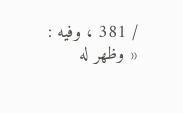/ 381 ، وفيه : « وظهر له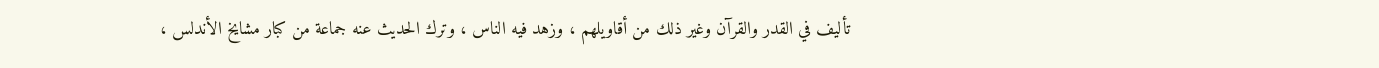تأليف في القدر والقرآن وغير ذلك من أقاويلهم ، وزهد فيه الناس ، وترك الحديث عنه جماعة من كبار مشايخ الأندلس ،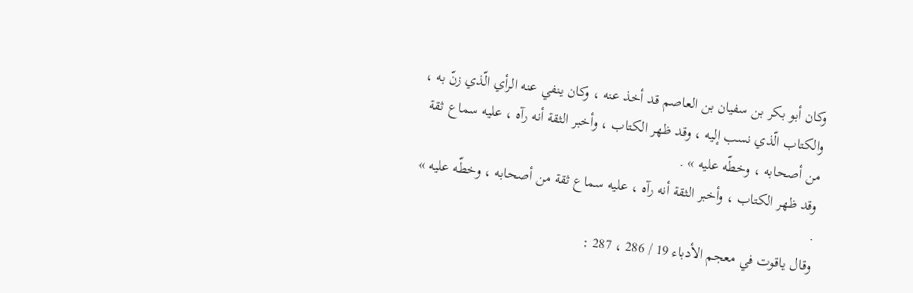وكان أبو بكر بن سفيان بن العاصم قد أخذ عنه ، وكان ينفي عنه الرأي الّذي زنّ به ، والكتاب الّذي نسب إليه ، وقد ظهر الكتاب ، وأخبر الثقة أنه رآه ، عليه سماع ثقة من أصحابه ، وخطّه عليه » .
وقد ظهر الكتاب ، وأخبر الثقة أنه رآه ، عليه سماع ثقة من أصحابه ، وخطّه عليه » .
وقال ياقوت في معجم الأدباء 19 / 286 ، 287 :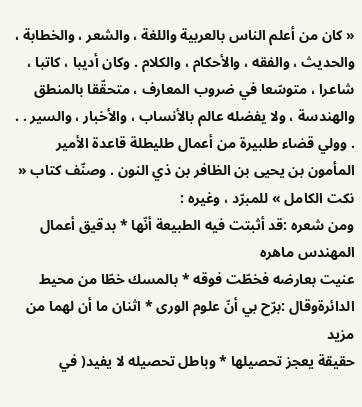« كان من أعلم الناس بالعربية واللغة ، والشعر ، والخطابة ، والحديث ، والفقه ، والأحكام ، والكلام . وكان أديبا ، كاتبا ، شاعرا ، متوسّعا في ضروب المعارف ، متحقّقا بالمنطق والهندسة ، ولا يفضله عالم بالأنساب ، والأخبار ، والسير . . . وولي قضاء طلبيرة من أعمال طليطلة قاعدة الأمير المأمون بن يحيى بن الظافر بن ذي النون . وصنّف كتاب « نكت الكامل » للمبرّد ، وغيره :
ومن شعره :قد أثبتت فيه الطبيعة أنّها * بدقيق أعمال المهندس ماهره
عنيت بعارضه فخطّت فوقه * بالمسك خطّا من محيط الدائرةوقال :برّح بي أنّ علوم الورى * اثنان ما أن لهما من مزيد
حقيقة يعجز تحصيلها * وباطل تحصيله لا يفيد( في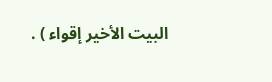البيت الأخير إقواء ) .